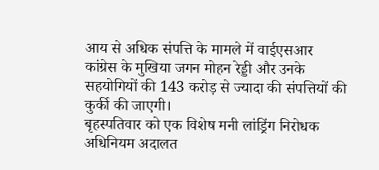आय से अधिक संपत्ति के मामले में वाईएसआर कांग्रेस के मुखिया जगन मोहन रेड्डी और उनके सहयोगियों की 143 करोड़ से ज्यादा की संपत्तियों की कुर्की की जाएगी।
बृहस्पतिवार को एक विशेष मनी लांड्रिंग निरोधक अधिनियम अदालत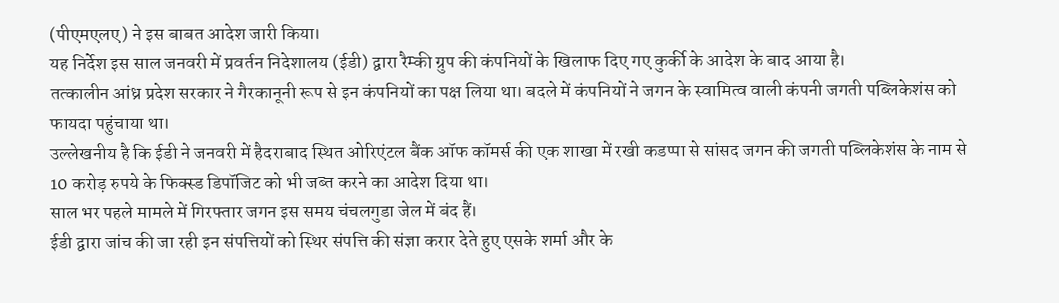(पीएमएलए) ने इस बाबत आदेश जारी किया।
यह निर्देश इस साल जनवरी में प्रवर्तन निदेशालय (ईडी) द्वारा रैम्की ग्रुप की कंपनियों के खिलाफ दिए गए कुर्की के आदेश के बाद आया है।
तत्कालीन आंध्र प्रदेश सरकार ने गैरकानूनी रूप से इन कंपनियों का पक्ष लिया था। बदले में कंपनियों ने जगन के स्वामित्व वाली कंपनी जगती पब्लिकेशंस को फायदा पहुंचाया था।
उल्लेखनीय है कि ईडी ने जनवरी में हैदराबाद स्थित ओरिएंटल बैंक ऑफ कॉमर्स की एक शाखा में रखी कडप्पा से सांसद जगन की जगती पब्लिकेशंस के नाम से 10 करोड़ रुपये के फिक्स्ड डिपॉजिट को भी जब्त करने का आदेश दिया था।
साल भर पहले मामले में गिरफ्तार जगन इस समय चंचलगुडा जेल में बंद हैं।
ईडी द्वारा जांच की जा रही इन संपत्तियों को स्थिर संपत्ति की संज्ञा करार देते हुए एसके शर्मा और के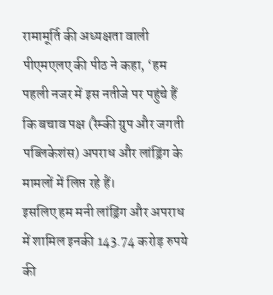रामामूर्ति की अध्यक्षता वाली पीएमएलए की पीठ ने कहा, ‘हम पहली नजर में इस नतीजे पर पहुंचे हैं कि बचाव पक्ष (रैम्की ग्रुप और जगती पब्लिकेशंस) अपराध और लांड्रिंग के मामलों में लिप्त रहे हैं।
इसलिए हम मनी लांड्रिंग और अपराध में शामिल इनकी 143.74 करोड़ रुपये की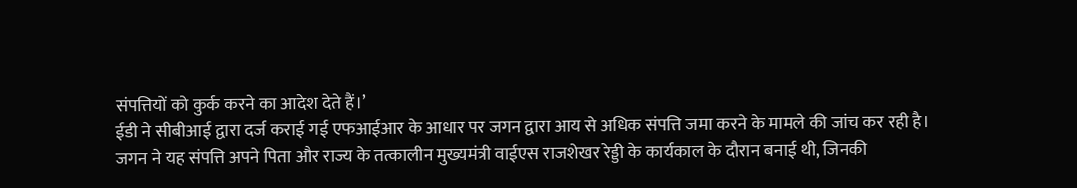संपत्तियों को कुर्क करने का आदेश देते हैं।’
ईडी ने सीबीआई द्वारा दर्ज कराई गई एफआईआर के आधार पर जगन द्वारा आय से अधिक संपत्ति जमा करने के मामले की जांच कर रही है।
जगन ने यह संपत्ति अपने पिता और राज्य के तत्कालीन मुख्यमंत्री वाईएस राजशेखर रेड्डी के कार्यकाल के दौरान बनाई थी, जिनकी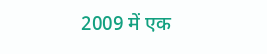2009 में एक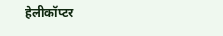हेलीकॉप्टर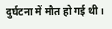दुर्घटना में मौत हो गई थी।